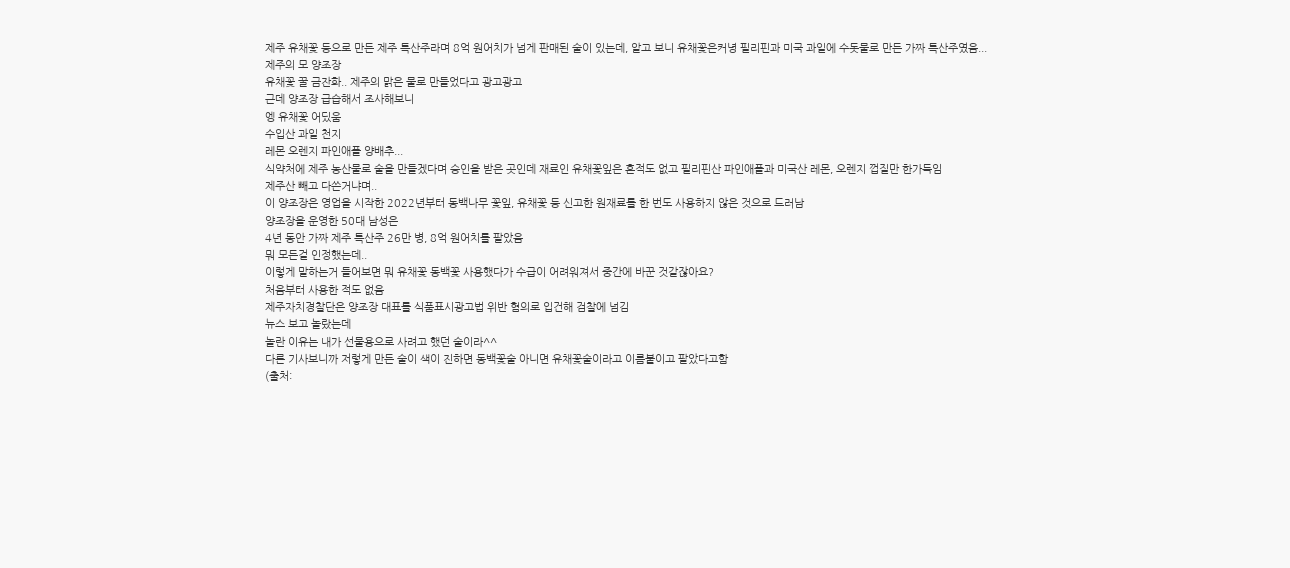제주 유채꽃 등으로 만든 제주 특산주라며 8억 원어치가 넘게 판매된 술이 있는데, 알고 보니 유채꽃은커녕 필리핀과 미국 과일에 수돗물로 만든 가짜 특산주였음...
제주의 모 양조장
유채꽃 꿀 금잔화.. 제주의 맑은 물로 만들었다고 광고광고
근데 양조장 급습해서 조사해보니
엥 유채꽃 어딨움
수입산 과일 천지
레몬 오렌지 파인애플 양배추...
식약처에 제주 농산물로 술을 만들겠다며 승인을 받은 곳인데 재료인 유채꽃잎은 흔적도 없고 필리핀산 파인애플과 미국산 레몬, 오렌지 껍질만 한가득임
제주산 빼고 다쓴거냐며..
이 양조장은 영업을 시작한 2022년부터 동백나무 꽃잎, 유채꽃 등 신고한 원재료를 한 번도 사용하지 않은 것으로 드러남
양조장을 운영한 50대 남성은
4년 동안 가짜 제주 특산주 26만 병, 8억 원어치를 팔았음
뭐 모든걸 인정했는데..
이렇게 말하는거 들어보면 뭐 유채꽃 동백꽃 사용했다가 수급이 어려워져서 중간에 바꾼 것같잖아요?
처음부터 사용한 적도 없음
제주자치경찰단은 양조장 대표를 식품표시광고법 위반 혐의로 입건해 검찰에 넘김
뉴스 보고 놀랐는데
놀란 이유는 내가 선물용으로 사려고 했던 술이라^^
다른 기사보니까 저렇게 만든 술이 색이 진하면 동백꽃술 아니면 유채꽃술이라고 이름붙이고 팔았다고함
(출처: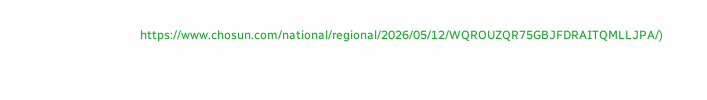https://www.chosun.com/national/regional/2026/05/12/WQROUZQR75GBJFDRAITQMLLJPA/)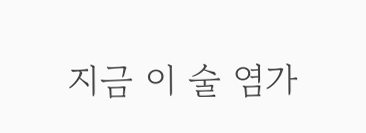지금 이 술 염가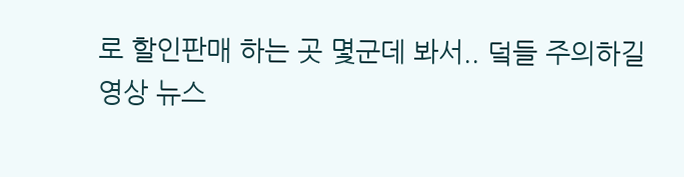로 할인판매 하는 곳 몇군데 봐서.. 덬들 주의하길
영상 뉴스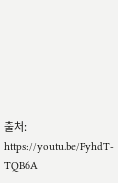출처:
https://youtu.be/FyhdT-TQB6A